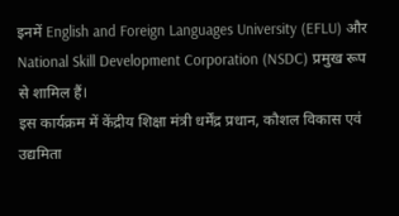इनमें English and Foreign Languages University (EFLU) और National Skill Development Corporation (NSDC) प्रमुख रूप से शामिल हैं।
इस कार्यक्रम में केंद्रीय शिक्षा मंत्री धर्मेंद्र प्रधान, कौशल विकास एवं उद्यमिता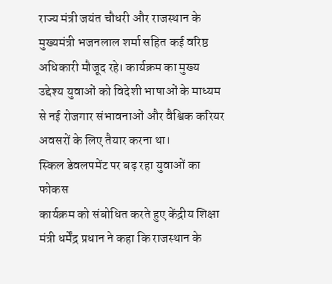राज्य मंत्री जयंत चौधरी और राजस्थान के मुख्यमंत्री भजनलाल शर्मा सहित कई वरिष्ठ अधिकारी मौजूद रहे। कार्यक्रम का मुख्य उद्देश्य युवाओं को विदेशी भाषाओं के माध्यम से नई रोजगार संभावनाओं और वैश्विक करियर अवसरों के लिए तैयार करना था।
स्किल डेवलपमेंट पर बढ़ रहा युवाओं का फोकस
कार्यक्रम को संबोधित करते हुए केंद्रीय शिक्षा मंत्री धर्मेंद्र प्रधान ने कहा कि राजस्थान के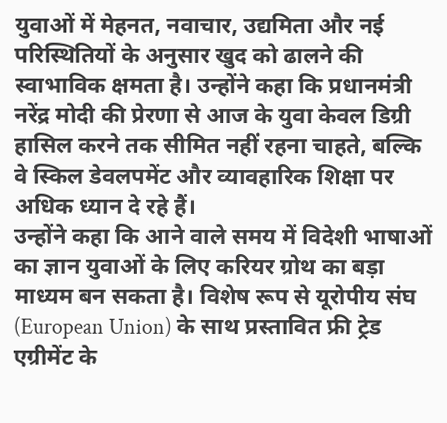युवाओं में मेहनत, नवाचार, उद्यमिता और नई परिस्थितियों के अनुसार खुद को ढालने की स्वाभाविक क्षमता है। उन्होंने कहा कि प्रधानमंत्री नरेंद्र मोदी की प्रेरणा से आज के युवा केवल डिग्री हासिल करने तक सीमित नहीं रहना चाहते, बल्कि वे स्किल डेवलपमेंट और व्यावहारिक शिक्षा पर अधिक ध्यान दे रहे हैं।
उन्होंने कहा कि आने वाले समय में विदेशी भाषाओं का ज्ञान युवाओं के लिए करियर ग्रोथ का बड़ा माध्यम बन सकता है। विशेष रूप से यूरोपीय संघ (European Union) के साथ प्रस्तावित फ्री ट्रेड एग्रीमेंट के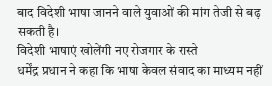बाद विदेशी भाषा जानने वाले युवाओं की मांग तेजी से बढ़ सकती है।
विदेशी भाषाएं खोलेंगी नए रोजगार के रास्ते
धर्मेंद्र प्रधान ने कहा कि भाषा केवल संवाद का माध्यम नहीं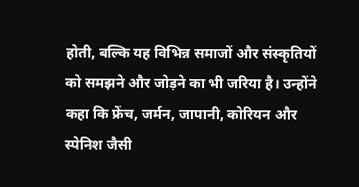होती, बल्कि यह विभिन्न समाजों और संस्कृतियों को समझने और जोड़ने का भी जरिया है। उन्होंने कहा कि फ्रेंच, जर्मन, जापानी, कोरियन और स्पेनिश जैसी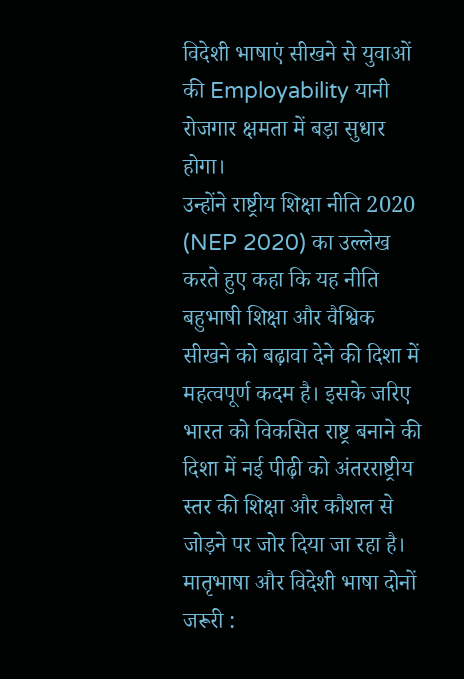विदेशी भाषाएं सीखने से युवाओं की Employability यानी रोजगार क्षमता में बड़ा सुधार होगा।
उन्होंने राष्ट्रीय शिक्षा नीति 2020 (NEP 2020) का उल्लेख करते हुए कहा कि यह नीति बहुभाषी शिक्षा और वैश्विक सीखने को बढ़ावा देने की दिशा में महत्वपूर्ण कदम है। इसके जरिए भारत को विकसित राष्ट्र बनाने की दिशा में नई पीढ़ी को अंतरराष्ट्रीय स्तर की शिक्षा और कौशल से जोड़ने पर जोर दिया जा रहा है।
मातृभाषा और विदेशी भाषा दोनों जरूरी :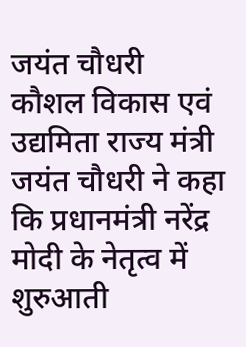जयंत चौधरी
कौशल विकास एवं उद्यमिता राज्य मंत्री जयंत चौधरी ने कहा कि प्रधानमंत्री नरेंद्र मोदी के नेतृत्व में शुरुआती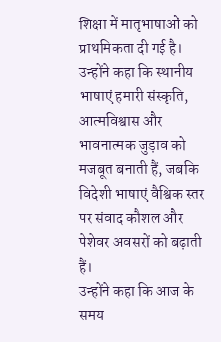शिक्षा में मातृभाषाओं को प्राथमिकता दी गई है। उन्होंने कहा कि स्थानीय भाषाएं हमारी संस्कृति, आत्मविश्वास और भावनात्मक जुड़ाव को मजबूत बनाती हैं, जबकि विदेशी भाषाएं वैश्विक स्तर पर संवाद कौशल और पेशेवर अवसरों को बढ़ाती हैं।
उन्होंने कहा कि आज के समय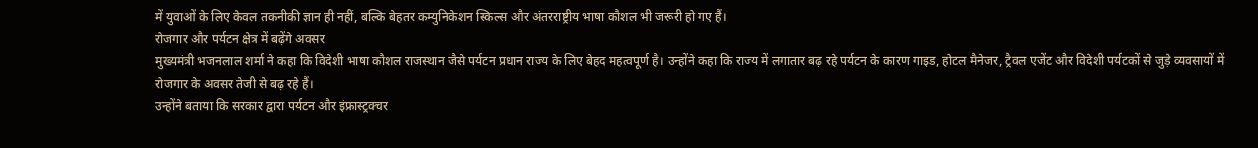में युवाओं के लिए केवल तकनीकी ज्ञान ही नहीं, बल्कि बेहतर कम्युनिकेशन स्किल्स और अंतरराष्ट्रीय भाषा कौशल भी जरूरी हो गए हैं।
रोजगार और पर्यटन क्षेत्र में बढ़ेंगे अवसर
मुख्यमंत्री भजनलाल शर्मा ने कहा कि विदेशी भाषा कौशल राजस्थान जैसे पर्यटन प्रधान राज्य के लिए बेहद महत्वपूर्ण है। उन्होंने कहा कि राज्य में लगातार बढ़ रहे पर्यटन के कारण गाइड, होटल मैनेजर, ट्रैवल एजेंट और विदेशी पर्यटकों से जुड़े व्यवसायों में रोजगार के अवसर तेजी से बढ़ रहे हैं।
उन्होंने बताया कि सरकार द्वारा पर्यटन और इंफ्रास्ट्रक्चर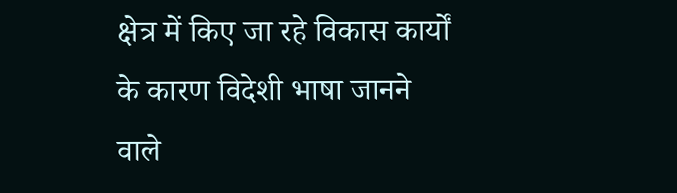क्षेत्र में किए जा रहे विकास कार्यों के कारण विदेशी भाषा जानने वाले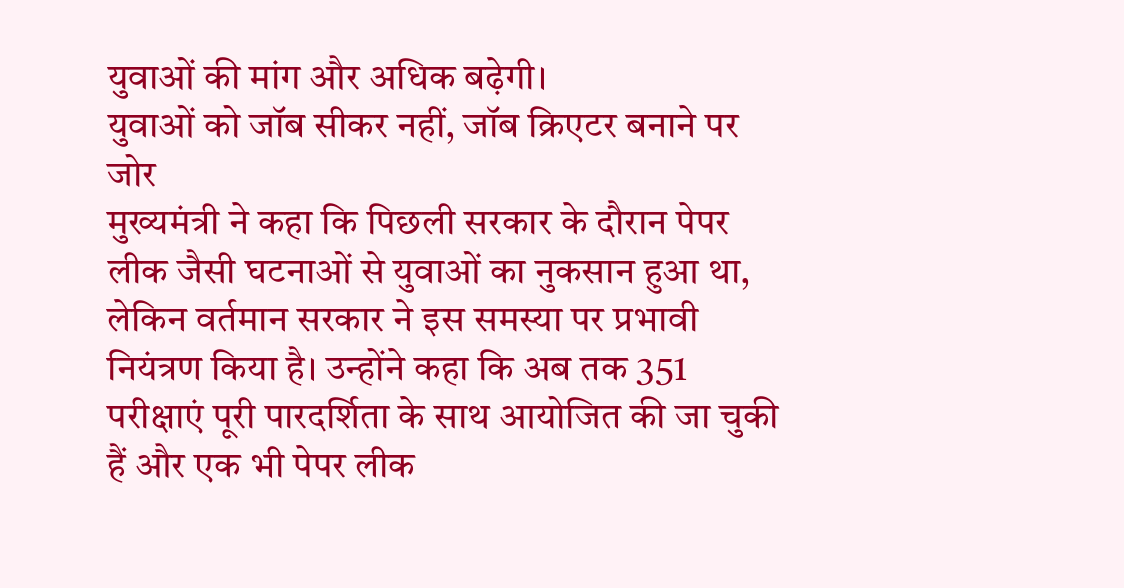युवाओं की मांग और अधिक बढ़ेगी।
युवाओं को जॉब सीकर नहीं, जॉब क्रिएटर बनाने पर जोर
मुख्यमंत्री ने कहा कि पिछली सरकार के दौरान पेपर लीक जैसी घटनाओं से युवाओं का नुकसान हुआ था, लेकिन वर्तमान सरकार ने इस समस्या पर प्रभावी नियंत्रण किया है। उन्होंने कहा कि अब तक 351 परीक्षाएं पूरी पारदर्शिता के साथ आयोजित की जा चुकी हैं और एक भी पेपर लीक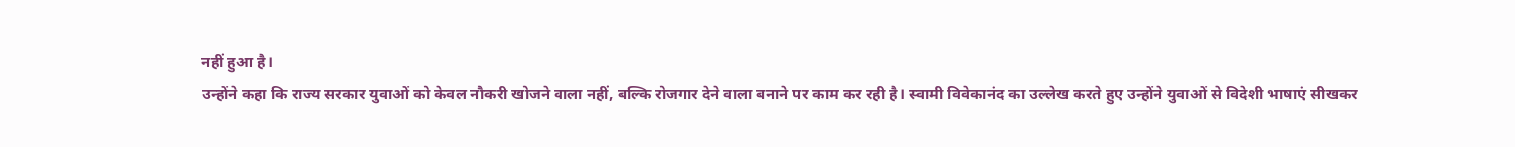नहीं हुआ है।
उन्होंने कहा कि राज्य सरकार युवाओं को केवल नौकरी खोजने वाला नहीं, बल्कि रोजगार देने वाला बनाने पर काम कर रही है। स्वामी विवेकानंद का उल्लेख करते हुए उन्होंने युवाओं से विदेशी भाषाएं सीखकर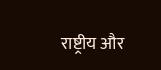राष्ट्रीय और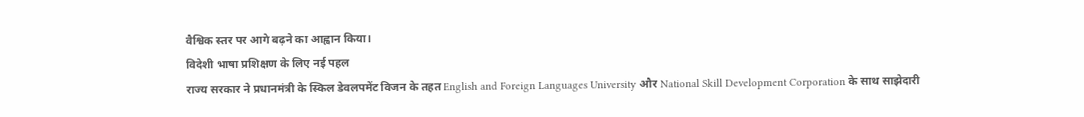वैश्विक स्तर पर आगे बढ़ने का आह्वान किया।
विदेशी भाषा प्रशिक्षण के लिए नई पहल
राज्य सरकार ने प्रधानमंत्री के स्किल डेवलपमेंट विजन के तहत English and Foreign Languages University और National Skill Development Corporation के साथ साझेदारी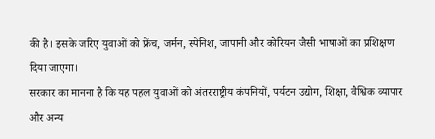की है। इसके जरिए युवाओं को फ्रेंच, जर्मन, स्पेनिश, जापानी और कोरियन जैसी भाषाओं का प्रशिक्षण दिया जाएगा।
सरकार का मानना है कि यह पहल युवाओं को अंतरराष्ट्रीय कंपनियों, पर्यटन उद्योग, शिक्षा, वैश्विक व्यापार और अन्य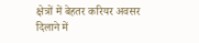क्षेत्रों में बेहतर करियर अवसर दिलाने में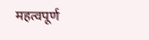महत्वपूर्ण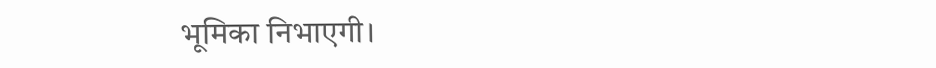भूमिका निभाएगी।